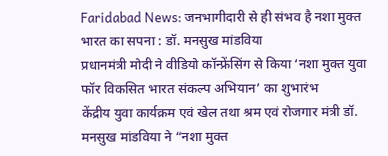Faridabad News: जनभागीदारी से ही संभव है नशा मुक्त भारत का सपना : डॉ. मनसुख मांडविया
प्रधानमंत्री मोदी ने वीडियो कॉन्फ्रेंसिंग से किया ‘नशा मुक्त युवा फॉर विकसित भारत संकल्प अभियान’ का शुभारंभ
केंद्रीय युवा कार्यक्रम एवं खेल तथा श्रम एवं रोजगार मंत्री डॉ. मनसुख मांडविया ने “नशा मुक्त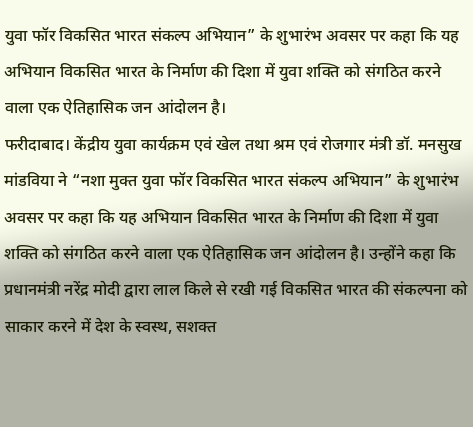युवा फॉर विकसित भारत संकल्प अभियान” के शुभारंभ अवसर पर कहा कि यह अभियान विकसित भारत के निर्माण की दिशा में युवा शक्ति को संगठित करने वाला एक ऐतिहासिक जन आंदोलन है।
फरीदाबाद। केंद्रीय युवा कार्यक्रम एवं खेल तथा श्रम एवं रोजगार मंत्री डॉ. मनसुख मांडविया ने “नशा मुक्त युवा फॉर विकसित भारत संकल्प अभियान” के शुभारंभ अवसर पर कहा कि यह अभियान विकसित भारत के निर्माण की दिशा में युवा शक्ति को संगठित करने वाला एक ऐतिहासिक जन आंदोलन है। उन्होंने कहा कि प्रधानमंत्री नरेंद्र मोदी द्वारा लाल किले से रखी गई विकसित भारत की संकल्पना को साकार करने में देश के स्वस्थ, सशक्त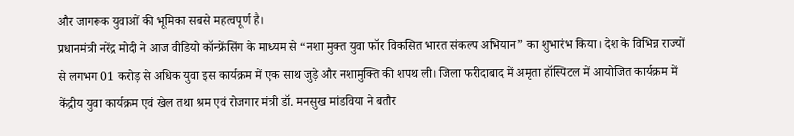और जागरूक युवाओं की भूमिका सबसे महत्वपूर्ण है।
प्रधानमंत्री नरेंद्र मोदी ने आज वीडियो कॉन्फ्रेंसिंग के माध्यम से “नशा मुक्त युवा फॉर विकसित भारत संकल्प अभियान” का शुभारंभ किया। देश के विभिन्न राज्यों से लगभग 01 करोड़ से अधिक युवा इस कार्यक्रम में एक साथ जुड़े और नशामुक्ति की शपथ ली। जिला फरीदाबाद में अमृता हॉस्पिटल में आयोजित कार्यक्रम में केंद्रीय युवा कार्यक्रम एवं खेल तथा श्रम एवं रोजगार मंत्री डॉ. मनसुख मांडविया ने बतौर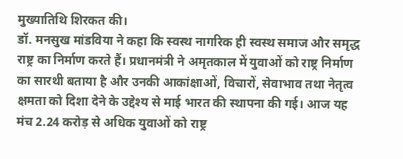मुख्यातिथि शिरकत की।
डॉ. मनसुख मांडविया ने कहा कि स्वस्थ नागरिक ही स्वस्थ समाज और समृद्ध राष्ट्र का निर्माण करते हैं। प्रधानमंत्री ने अमृतकाल में युवाओं को राष्ट्र निर्माण का सारथी बताया है और उनकी आकांक्षाओं, विचारों, सेवाभाव तथा नेतृत्व क्षमता को दिशा देने के उद्देश्य से माई भारत की स्थापना की गई। आज यह मंच 2.24 करोड़ से अधिक युवाओं को राष्ट्र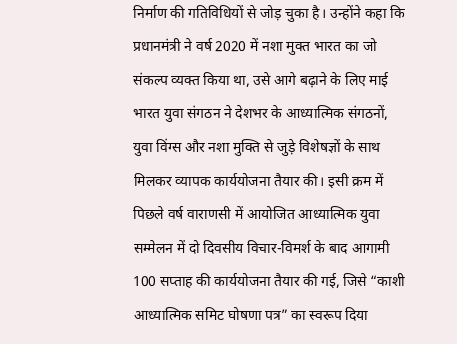निर्माण की गतिविधियों से जोड़ चुका है। उन्होंने कहा कि प्रधानमंत्री ने वर्ष 2020 में नशा मुक्त भारत का जो संकल्प व्यक्त किया था, उसे आगे बढ़ाने के लिए माई भारत युवा संगठन ने देशभर के आध्यात्मिक संगठनों, युवा विंग्स और नशा मुक्ति से जुड़े विशेषज्ञों के साथ मिलकर व्यापक कार्ययोजना तैयार की। इसी क्रम में पिछले वर्ष वाराणसी में आयोजित आध्यात्मिक युवा सम्मेलन में दो दिवसीय विचार-विमर्श के बाद आगामी 100 सप्ताह की कार्ययोजना तैयार की गई, जिसे “काशी आध्यात्मिक समिट घोषणा पत्र” का स्वरूप दिया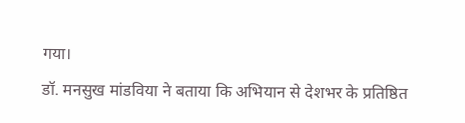गया।
डॉ. मनसुख मांडविया ने बताया कि अभियान से देशभर के प्रतिष्ठित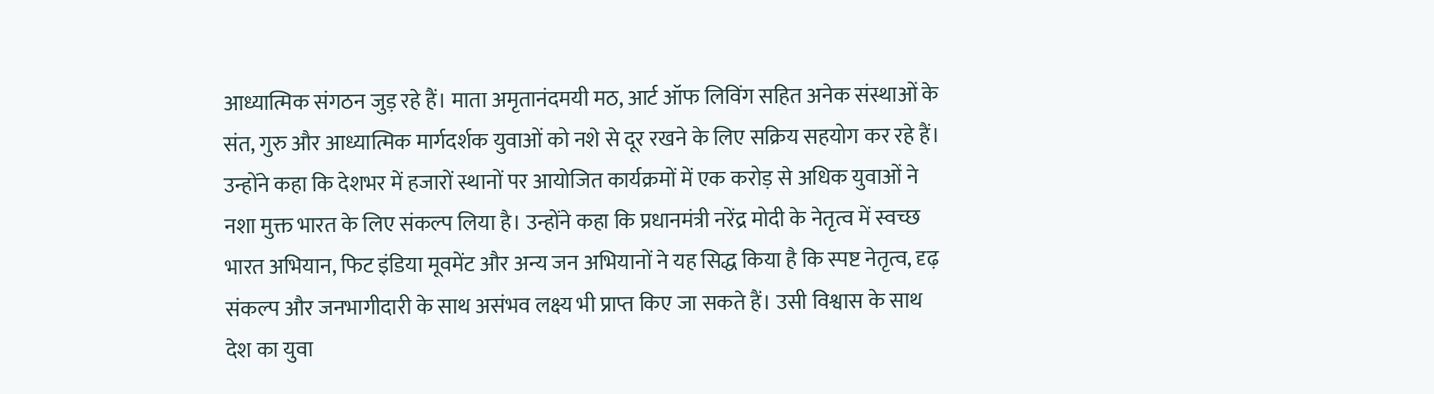आध्यात्मिक संगठन जुड़ रहे हैं। माता अमृतानंदमयी मठ, आर्ट ऑफ लिविंग सहित अनेक संस्थाओं के संत, गुरु और आध्यात्मिक मार्गदर्शक युवाओं को नशे से दूर रखने के लिए सक्रिय सहयोग कर रहे हैं। उन्होंने कहा कि देशभर में हजारों स्थानों पर आयोजित कार्यक्रमों में एक करोड़ से अधिक युवाओं ने नशा मुक्त भारत के लिए संकल्प लिया है। उन्होंने कहा कि प्रधानमंत्री नरेंद्र मोदी के नेतृत्व में स्वच्छ भारत अभियान, फिट इंडिया मूवमेंट और अन्य जन अभियानों ने यह सिद्ध किया है कि स्पष्ट नेतृत्व, दृढ़ संकल्प और जनभागीदारी के साथ असंभव लक्ष्य भी प्राप्त किए जा सकते हैं। उसी विश्वास के साथ देश का युवा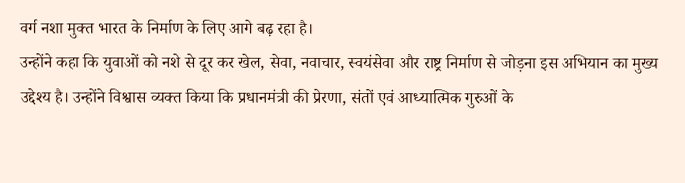वर्ग नशा मुक्त भारत के निर्माण के लिए आगे बढ़ रहा है।
उन्होंने कहा कि युवाओं को नशे से दूर कर खेल, सेवा, नवाचार, स्वयंसेवा और राष्ट्र निर्माण से जोड़ना इस अभियान का मुख्य उद्देश्य है। उन्होंने विश्वास व्यक्त किया कि प्रधानमंत्री की प्रेरणा, संतों एवं आध्यात्मिक गुरुओं के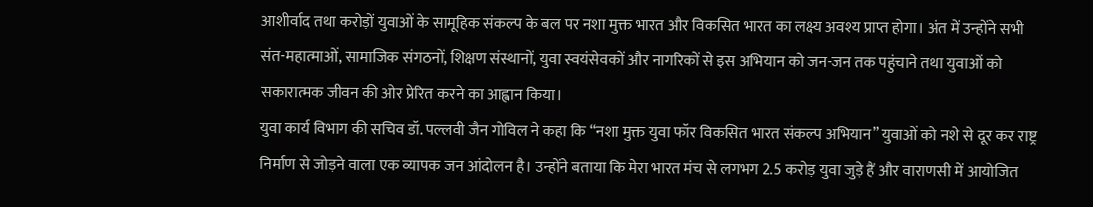आशीर्वाद तथा करोड़ों युवाओं के सामूहिक संकल्प के बल पर नशा मुक्त भारत और विकसित भारत का लक्ष्य अवश्य प्राप्त होगा। अंत में उन्होंने सभी संत-महात्माओं, सामाजिक संगठनों, शिक्षण संस्थानों, युवा स्वयंसेवकों और नागरिकों से इस अभियान को जन-जन तक पहुंचाने तथा युवाओं को सकारात्मक जीवन की ओर प्रेरित करने का आह्वान किया।
युवा कार्य विभाग की सचिव डॉ. पल्लवी जैन गोविल ने कहा कि “नशा मुक्त युवा फॉर विकसित भारत संकल्प अभियान” युवाओं को नशे से दूर कर राष्ट्र निर्माण से जोड़ने वाला एक व्यापक जन आंदोलन है। उन्होंने बताया कि मेरा भारत मंच से लगभग 2.5 करोड़ युवा जुड़े हैं और वाराणसी में आयोजित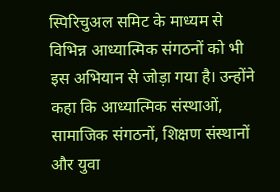स्पिरिचुअल समिट के माध्यम से विभिन्न आध्यात्मिक संगठनों को भी इस अभियान से जोड़ा गया है। उन्होंने कहा कि आध्यात्मिक संस्थाओं, सामाजिक संगठनों, शिक्षण संस्थानों और युवा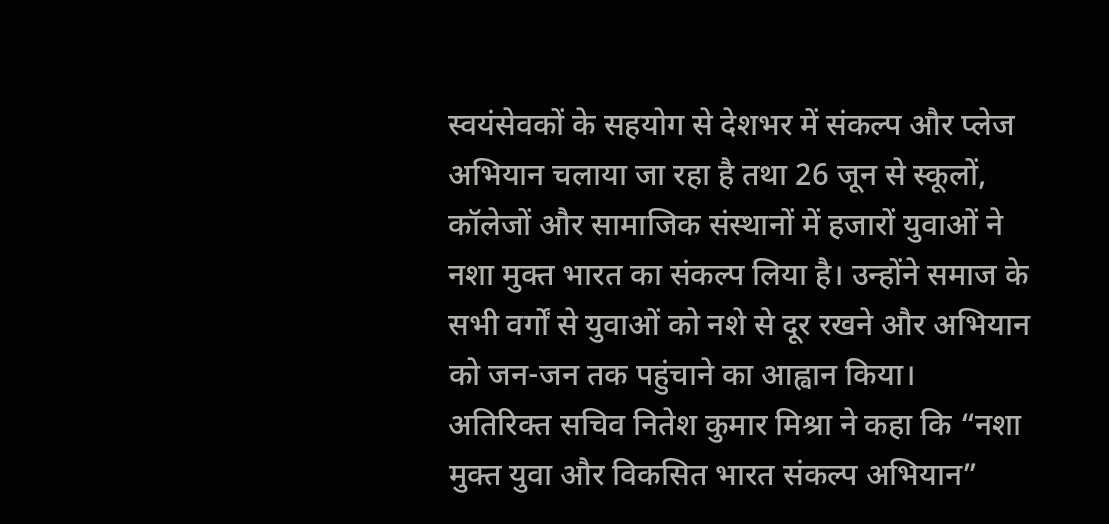स्वयंसेवकों के सहयोग से देशभर में संकल्प और प्लेज अभियान चलाया जा रहा है तथा 26 जून से स्कूलों, कॉलेजों और सामाजिक संस्थानों में हजारों युवाओं ने नशा मुक्त भारत का संकल्प लिया है। उन्होंने समाज के सभी वर्गों से युवाओं को नशे से दूर रखने और अभियान को जन-जन तक पहुंचाने का आह्वान किया।
अतिरिक्त सचिव नितेश कुमार मिश्रा ने कहा कि “नशा मुक्त युवा और विकसित भारत संकल्प अभियान”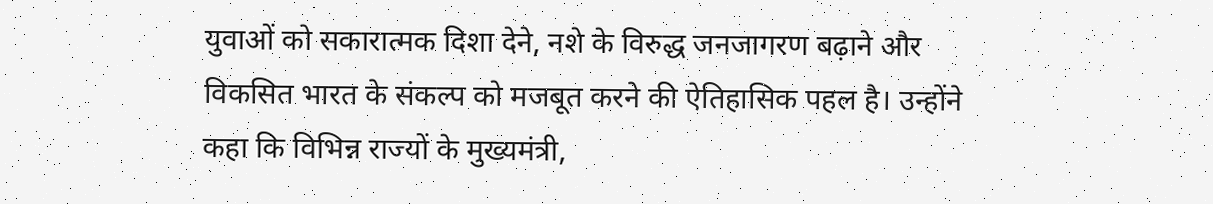युवाओं को सकारात्मक दिशा देने, नशे के विरुद्ध जनजागरण बढ़ाने और विकसित भारत के संकल्प को मजबूत करने की ऐतिहासिक पहल है। उन्होंने कहा कि विभिन्न राज्यों के मुख्यमंत्री,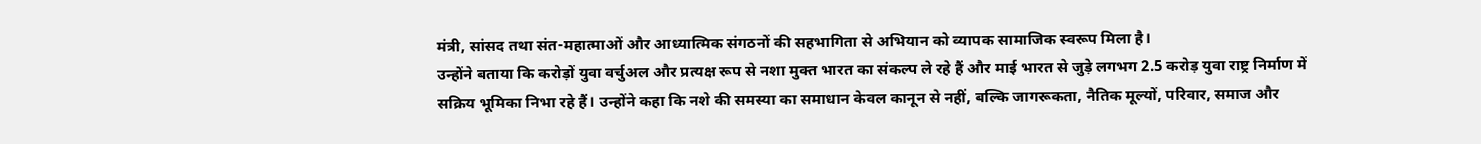मंत्री, सांसद तथा संत-महात्माओं और आध्यात्मिक संगठनों की सहभागिता से अभियान को व्यापक सामाजिक स्वरूप मिला है।
उन्होंने बताया कि करोड़ों युवा वर्चुअल और प्रत्यक्ष रूप से नशा मुक्त भारत का संकल्प ले रहे हैं और माई भारत से जुड़े लगभग 2.5 करोड़ युवा राष्ट्र निर्माण में सक्रिय भूमिका निभा रहे हैं। उन्होंने कहा कि नशे की समस्या का समाधान केवल कानून से नहीं, बल्कि जागरूकता, नैतिक मूल्यों, परिवार, समाज और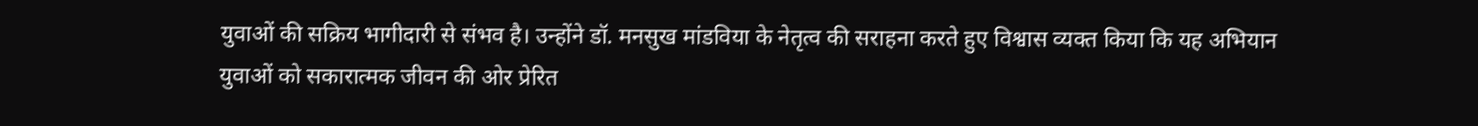युवाओं की सक्रिय भागीदारी से संभव है। उन्होंने डॉ. मनसुख मांडविया के नेतृत्व की सराहना करते हुए विश्वास व्यक्त किया कि यह अभियान युवाओं को सकारात्मक जीवन की ओर प्रेरित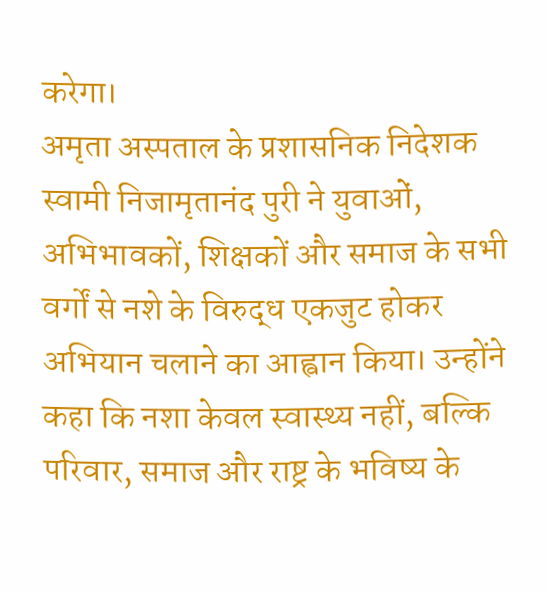करेगा।
अमृता अस्पताल के प्रशासनिक निदेशक स्वामी निजामृतानंद पुरी ने युवाओं, अभिभावकों, शिक्षकों और समाज के सभी वर्गों से नशे के विरुद्ध एकजुट होकर अभियान चलाने का आह्वान किया। उन्होंने कहा कि नशा केवल स्वास्थ्य नहीं, बल्कि परिवार, समाज और राष्ट्र के भविष्य के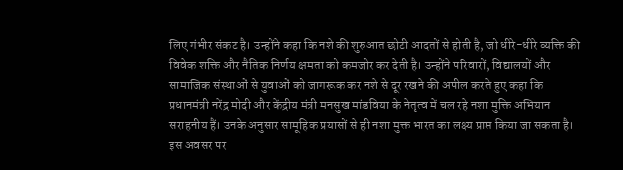लिए गंभीर संकट है। उन्होंने कहा कि नशे की शुरुआत छोटी आदतों से होती है, जो धीरे-धीरे व्यक्ति की विवेक शक्ति और नैतिक निर्णय क्षमता को कमजोर कर देती है। उन्होंने परिवारों, विद्यालयों और सामाजिक संस्थाओं से युवाओं को जागरूक कर नशे से दूर रखने की अपील करते हुए कहा कि प्रधानमंत्री नरेंद्र मोदी और केंद्रीय मंत्री मनसुख मांडविया के नेतृत्व में चल रहे नशा मुक्ति अभियान सराहनीय हैं। उनके अनुसार सामूहिक प्रयासों से ही नशा मुक्त भारत का लक्ष्य प्राप्त किया जा सकता है। इस अवसर पर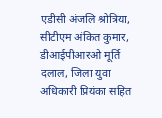एडीसी अंजलि श्रोत्रिया, सीटीएम अंकित कुमार, डीआईपीआरओ मूर्ति दलाल, जिला युवा अधिकारी प्रियंका सहित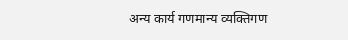अन्य कार्य गणमान्य व्यक्तिगण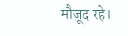मौजूद रहे।